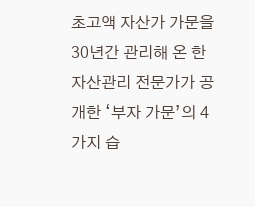초고액 자산가 가문을 30년간 관리해 온 한 자산관리 전문가가 공개한 ‘부자 가문’의 4가지 습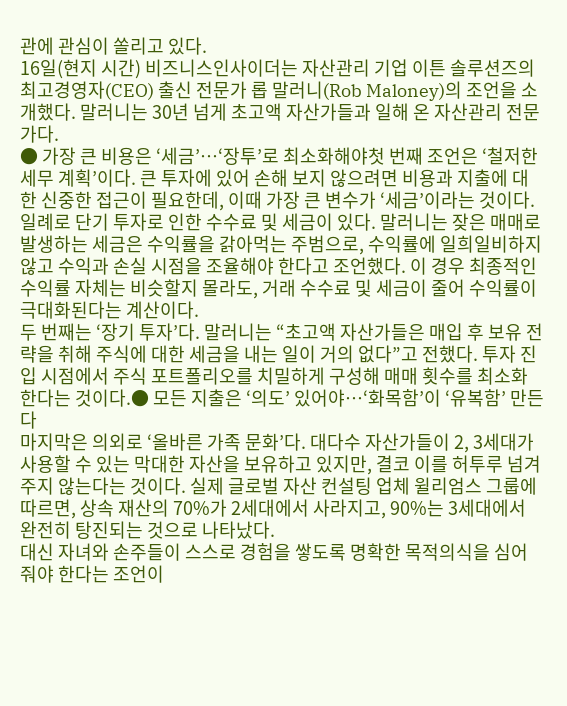관에 관심이 쏠리고 있다.
16일(현지 시간) 비즈니스인사이더는 자산관리 기업 이튼 솔루션즈의 최고경영자(CEO) 출신 전문가 롭 말러니(Rob Maloney)의 조언을 소개했다. 말러니는 30년 넘게 초고액 자산가들과 일해 온 자산관리 전문가다.
● 가장 큰 비용은 ‘세금’…‘장투’로 최소화해야첫 번째 조언은 ‘철저한 세무 계획’이다. 큰 투자에 있어 손해 보지 않으려면 비용과 지출에 대한 신중한 접근이 필요한데, 이때 가장 큰 변수가 ‘세금’이라는 것이다.
일례로 단기 투자로 인한 수수료 및 세금이 있다. 말러니는 잦은 매매로 발생하는 세금은 수익률을 갉아먹는 주범으로, 수익률에 일희일비하지 않고 수익과 손실 시점을 조율해야 한다고 조언했다. 이 경우 최종적인 수익률 자체는 비슷할지 몰라도, 거래 수수료 및 세금이 줄어 수익률이 극대화된다는 계산이다.
두 번째는 ‘장기 투자’다. 말러니는 “초고액 자산가들은 매입 후 보유 전략을 취해 주식에 대한 세금을 내는 일이 거의 없다”고 전했다. 투자 진입 시점에서 주식 포트폴리오를 치밀하게 구성해 매매 횟수를 최소화한다는 것이다.● 모든 지출은 ‘의도’ 있어야…‘화목함’이 ‘유복함’ 만든다
마지막은 의외로 ‘올바른 가족 문화’다. 대다수 자산가들이 2, 3세대가 사용할 수 있는 막대한 자산을 보유하고 있지만, 결코 이를 허투루 넘겨주지 않는다는 것이다. 실제 글로벌 자산 컨설팅 업체 윌리엄스 그룹에 따르면, 상속 재산의 70%가 2세대에서 사라지고, 90%는 3세대에서 완전히 탕진되는 것으로 나타났다.
대신 자녀와 손주들이 스스로 경험을 쌓도록 명확한 목적의식을 심어 줘야 한다는 조언이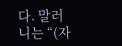다. 말러니는 “(자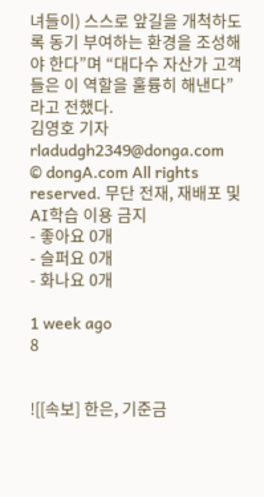녀들이) 스스로 앞길을 개척하도록 동기 부여하는 환경을 조성해야 한다”며 “대다수 자산가 고객들은 이 역할을 훌륭히 해낸다”라고 전했다.
김영호 기자 rladudgh2349@donga.com
© dongA.com All rights reserved. 무단 전재, 재배포 및 AI학습 이용 금지
- 좋아요 0개
- 슬퍼요 0개
- 화나요 0개

1 week ago
8


![[속보] 한은, 기준금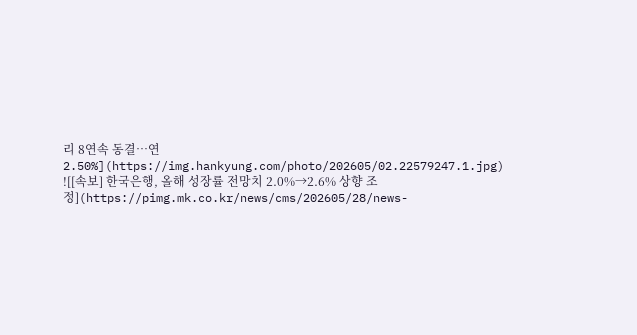리 8연속 동결…연 2.50%](https://img.hankyung.com/photo/202605/02.22579247.1.jpg)
![[속보] 한국은행, 올해 성장률 전망치 2.0%→2.6% 상향 조정](https://pimg.mk.co.kr/news/cms/202605/28/news-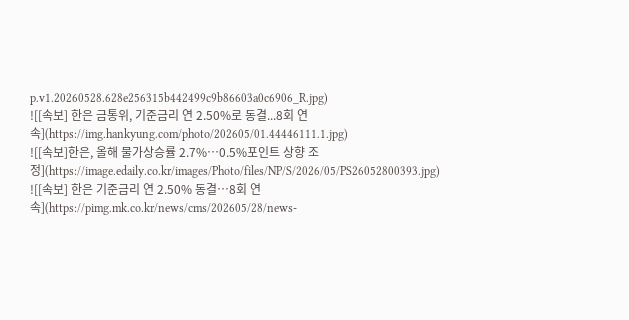p.v1.20260528.628e256315b442499c9b86603a0c6906_R.jpg)
![[속보] 한은 금통위, 기준금리 연 2.50%로 동결...8회 연속](https://img.hankyung.com/photo/202605/01.44446111.1.jpg)
![[속보]한은, 올해 물가상승률 2.7%…0.5%포인트 상향 조정](https://image.edaily.co.kr/images/Photo/files/NP/S/2026/05/PS26052800393.jpg)
![[속보] 한은 기준금리 연 2.50% 동결…8회 연속](https://pimg.mk.co.kr/news/cms/202605/28/news-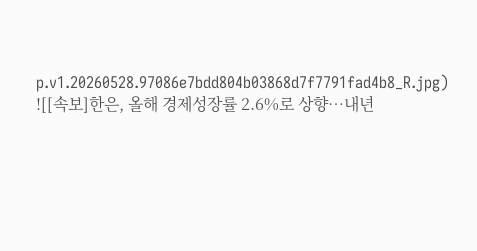p.v1.20260528.97086e7bdd804b03868d7f7791fad4b8_R.jpg)
![[속보]한은, 올해 경제성장률 2.6%로 상향…내년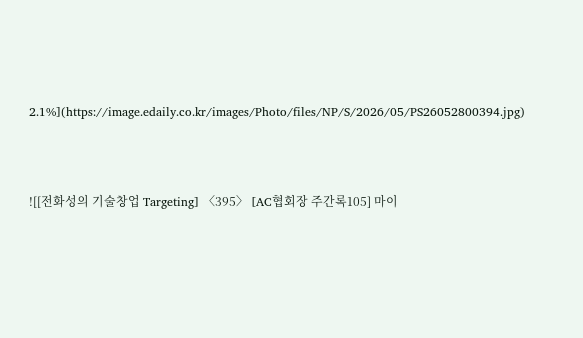2.1%](https://image.edaily.co.kr/images/Photo/files/NP/S/2026/05/PS26052800394.jpg)




![[전화성의 기술창업 Targeting] 〈395〉 [AC협회장 주간록105] 마이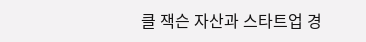클 잭슨 자산과 스타트업 경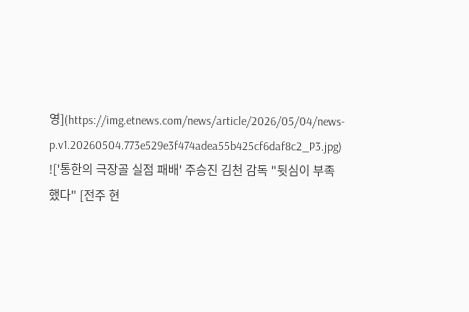영](https://img.etnews.com/news/article/2026/05/04/news-p.v1.20260504.773e529e3f474adea55b425cf6daf8c2_P3.jpg)
!['통한의 극장골 실점 패배' 주승진 김천 감독 "뒷심이 부족했다" [전주 현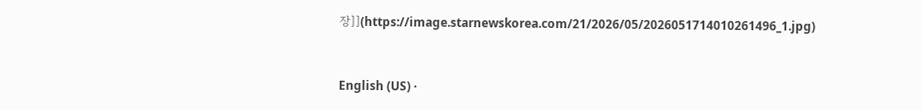장]](https://image.starnewskorea.com/21/2026/05/2026051714010261496_1.jpg)



English (US) ·